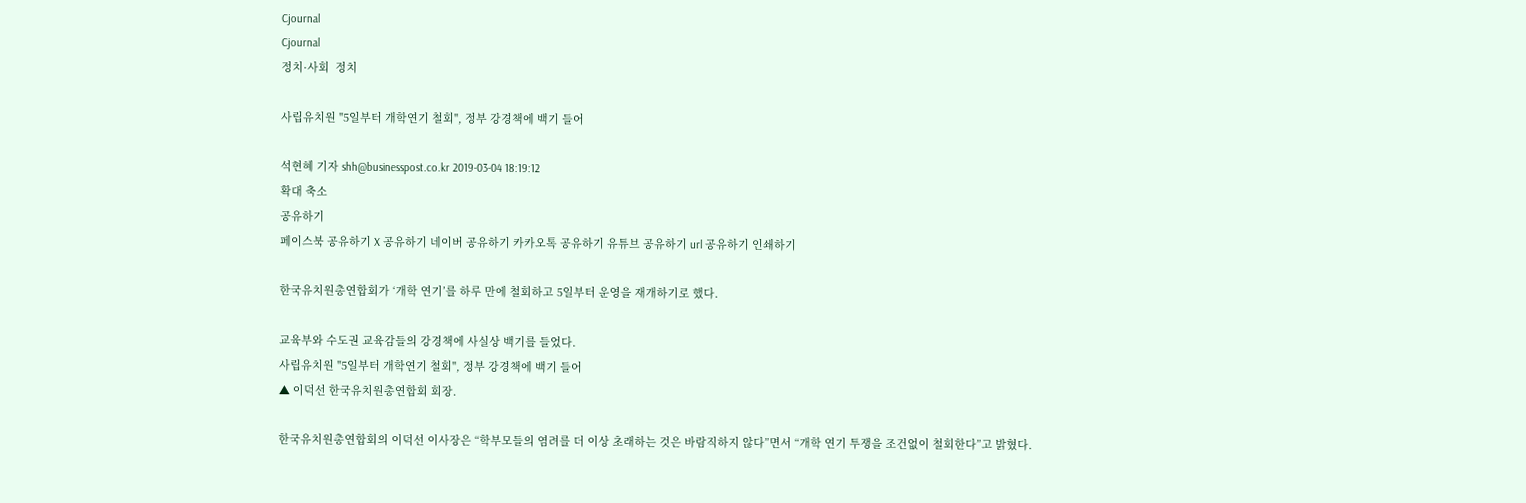Cjournal
Cjournal
정치·사회  정치

사립유치원 "5일부터 개학연기 철회", 정부 강경책에 백기 들어

석현혜 기자 shh@businesspost.co.kr 2019-03-04 18:19:12
확대 축소
공유하기
페이스북 공유하기 X 공유하기 네이버 공유하기 카카오톡 공유하기 유튜브 공유하기 url 공유하기 인쇄하기

한국유치원총연합회가 ‘개학 연기’를 하루 만에 철회하고 5일부터 운영을 재개하기로 했다.

교육부와 수도권 교육감들의 강경책에 사실상 백기를 들었다.
사립유치원 "5일부터 개학연기 철회", 정부 강경책에 백기 들어
▲ 이덕선 한국유치원총연합회 회장.

한국유치원총연합회의 이덕선 이사장은 “학부모들의 염려를 더 이상 초래하는 것은 바람직하지 않다”면서 “개학 연기 투쟁을 조건없이 철회한다”고 밝혔다.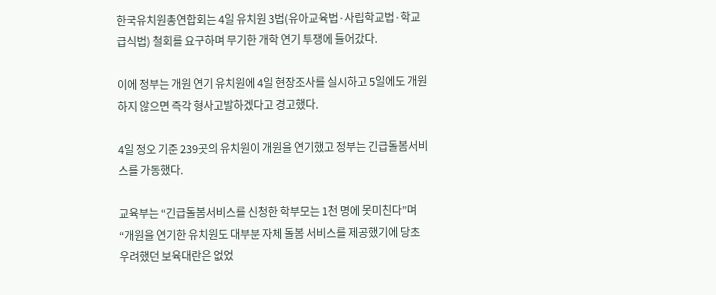한국유치원총연합회는 4일 유치원 3법(유아교육법·사립학교법·학교급식법) 철회를 요구하며 무기한 개학 연기 투쟁에 들어갔다.

이에 정부는 개원 연기 유치원에 4일 현장조사를 실시하고 5일에도 개원하지 않으면 즉각 형사고발하겠다고 경고했다.

4일 정오 기준 239곳의 유치원이 개원을 연기했고 정부는 긴급돌봄서비스를 가동했다.

교육부는 “긴급돌봄서비스를 신청한 학부모는 1천 명에 못미친다”며 “개원을 연기한 유치원도 대부분 자체 돌봄 서비스를 제공했기에 당초 우려했던 보육대란은 없었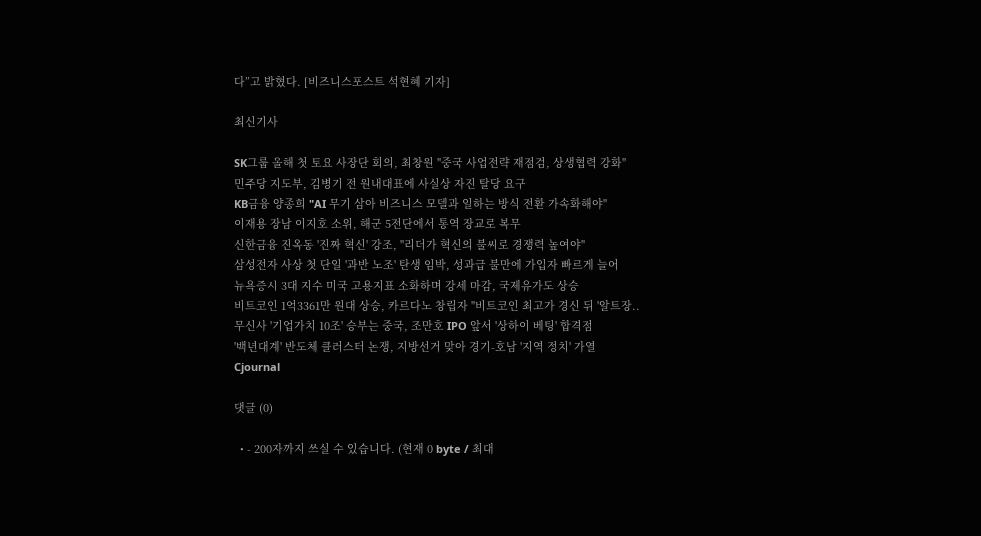다”고 밝혔다. [비즈니스포스트 석현혜 기자]

최신기사

SK그룹 올해 첫 토요 사장단 회의, 최창원 "중국 사업전략 재점검, 상생협력 강화"
민주당 지도부, 김병기 전 원내대표에 사실상 자진 탈당 요구
KB금융 양종희 "AI 무기 삼아 비즈니스 모델과 일하는 방식 전환 가속화해야"
이재용 장남 이지호 소위, 해군 5전단에서 통역 장교로 복무
신한금융 진옥동 '진짜 혁신' 강조, "리더가 혁신의 불씨로 경쟁력 높여야"
삼성전자 사상 첫 단일 '과반 노조' 탄생 임박, 성과급 불만에 가입자 빠르게 늘어
뉴욕증시 3대 지수 미국 고용지표 소화하며 강세 마감, 국제유가도 상승
비트코인 1억3361만 원대 상승, 카르다노 창립자 "비트코인 최고가 경신 뒤 '알트장..
무신사 '기업가치 10조' 승부는 중국, 조만호 IPO 앞서 '상하이 베팅' 합격점
'백년대계' 반도체 클러스터 논쟁, 지방선거 맞아 경기-호남 '지역 정치' 가열
Cjournal

댓글 (0)

  • - 200자까지 쓰실 수 있습니다. (현재 0 byte / 최대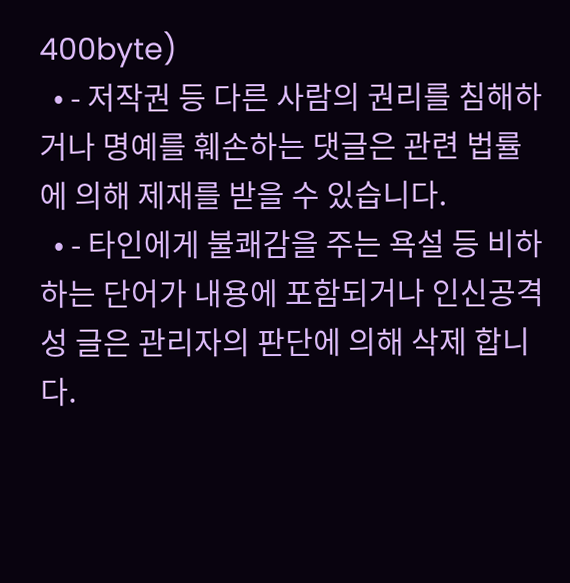400byte)
  • - 저작권 등 다른 사람의 권리를 침해하거나 명예를 훼손하는 댓글은 관련 법률에 의해 제재를 받을 수 있습니다.
  • - 타인에게 불쾌감을 주는 욕설 등 비하하는 단어가 내용에 포함되거나 인신공격성 글은 관리자의 판단에 의해 삭제 합니다.